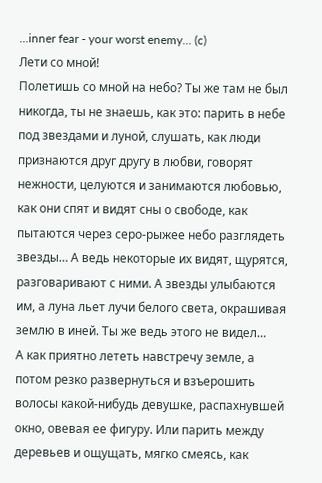...inner fear - your worst enemy... (c)
Лети со мной!
Полетишь со мной на небо? Ты же там не был никогда, ты не знаешь, как это: парить в небе под звездами и луной, слушать, как люди признаются друг другу в любви, говорят нежности, целуются и занимаются любовью, как они спят и видят сны о свободе, как пытаются через серо-рыжее небо разглядеть звезды… А ведь некоторые их видят, щурятся, разговаривают с ними. А звезды улыбаются им, а луна льет лучи белого света, окрашивая землю в иней. Ты же ведь этого не видел…
А как приятно лететь навстречу земле, а потом резко развернуться и взъерошить волосы какой-нибудь девушке, распахнувшей окно, овевая ее фигуру. Или парить между деревьев и ощущать, мягко смеясь, как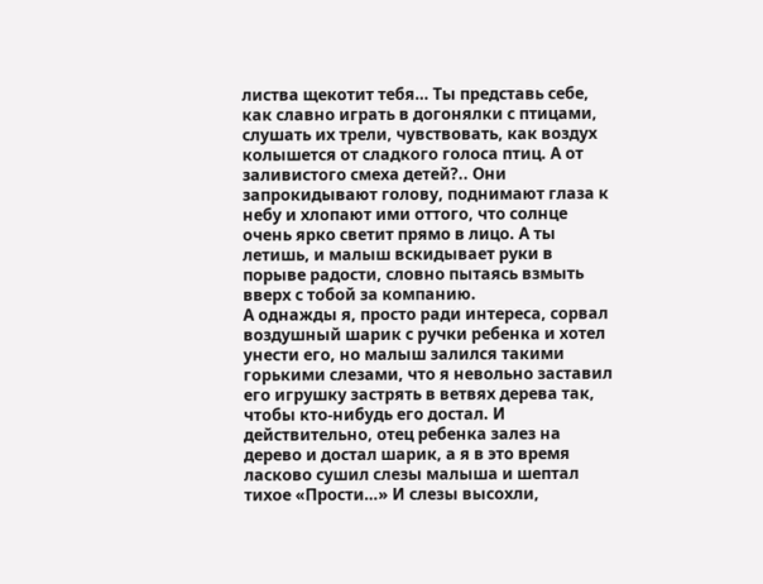листва щекотит тебя… Ты представь себе, как славно играть в догонялки с птицами, слушать их трели, чувствовать, как воздух колышется от сладкого голоса птиц. А от заливистого смеха детей?.. Они запрокидывают голову, поднимают глаза к небу и хлопают ими оттого, что солнце очень ярко светит прямо в лицо. А ты летишь, и малыш вскидывает руки в порыве радости, словно пытаясь взмыть вверх с тобой за компанию.
А однажды я, просто ради интереса, сорвал воздушный шарик с ручки ребенка и хотел унести его, но малыш залился такими горькими слезами, что я невольно заставил его игрушку застрять в ветвях дерева так, чтобы кто-нибудь его достал. И действительно, отец ребенка залез на дерево и достал шарик, а я в это время ласково сушил слезы малыша и шептал тихое «Прости…» И слезы высохли,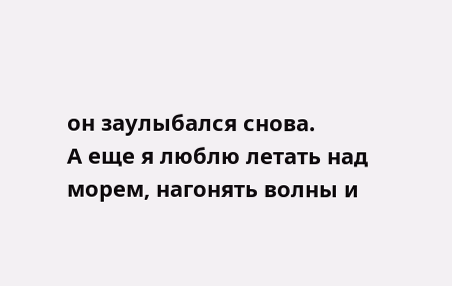он заулыбался снова.
А еще я люблю летать над морем, нагонять волны и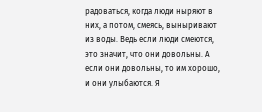радоваться, когда люди ныряют в них, а потом, смеясь, выныривают из воды. Ведь если люди смеются, это значит, что они довольны. А если они довольны, то им хорошо, и они улыбаются. Я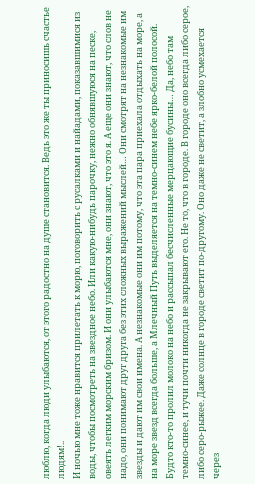люблю, когда люди улыбаются, от этого радостно на душе становится. Ведь это же ты приносишь счастье людям!..
И ночью мне тоже нравится прилетать к морю, поговорить с русалками и найадами, показавшимися из воды, чтобы посмотреть на звездное небо. Или какую-нибудь парочку, нежно обнявшуюся на песке, овеять легким морским бризом. И они улыбаются мне, они знают, что это я. А еще они знают, что слов не надо, они понимают друг друга без этих сложных выражений мыслей… Они смотрят на незнакомые им звезды и дают им свои имена. А незнакомые они им потому, что эта пара приехала отдыхать на море, а на море звезд всегда больше, а Млечный Путь выделяется на темно-синем небе ярко-белой полосой. Будто кто-то пролил молоко на небо и рассыпал бесчисленные мерцающие бусины… Да, небо там темно-синее, и тучи почти никогда не закрывают его. Не то, что в городе. В городе оно всегда либо серое, либо серо-рыжее. Даже солнце в городе светит по-другому. Оно даже не светит, а злобно усмехается через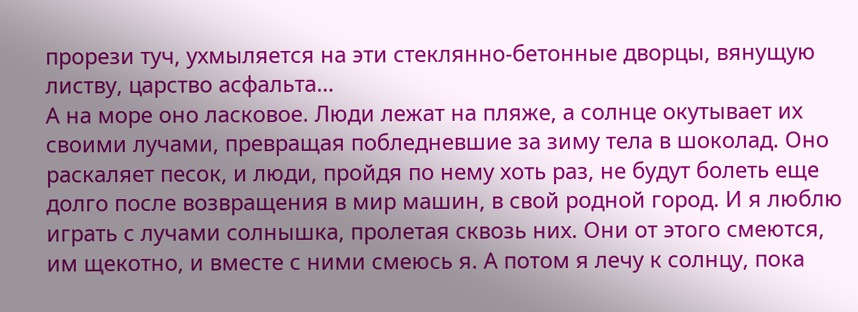прорези туч, ухмыляется на эти стеклянно-бетонные дворцы, вянущую листву, царство асфальта…
А на море оно ласковое. Люди лежат на пляже, а солнце окутывает их своими лучами, превращая побледневшие за зиму тела в шоколад. Оно раскаляет песок, и люди, пройдя по нему хоть раз, не будут болеть еще долго после возвращения в мир машин, в свой родной город. И я люблю играть с лучами солнышка, пролетая сквозь них. Они от этого смеются, им щекотно, и вместе с ними смеюсь я. А потом я лечу к солнцу, пока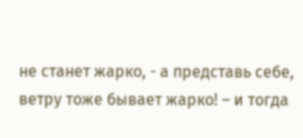не станет жарко, - а представь себе, ветру тоже бывает жарко! – и тогда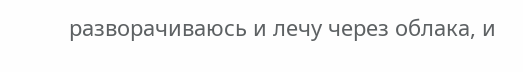разворачиваюсь и лечу через облака, и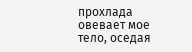прохлада овевает мое тело, оседая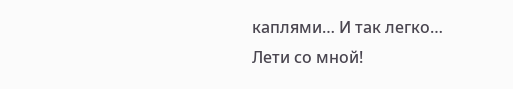каплями… И так легко…
Лети со мной!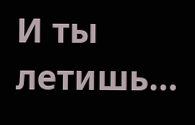И ты летишь…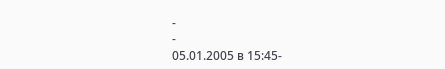-
-
05.01.2005 в 15:45-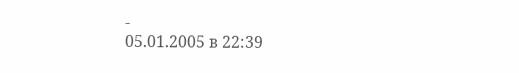-
05.01.2005 в 22:39